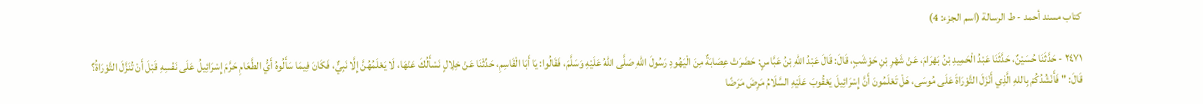كتاب مسند أحمد - ط الرسالة (اسم الجزء: 4)

٢٤٧١ - حَدَّثَنَا حُسَيْنٌ، حَدَّثَنَا عَبْدُ الْحَمِيدِ بْنُ بَهْرَامَ، عَنْ شَهْرِ بْنِ حَوْشَبٍ، قَالَ: قَالَ عَبْدُ اللهِ بْنُ عَبَّاسٍ: حَضَرَتْ عِصَابَةٌ مِنَ الْيَهُودِ رَسُولَ اللهِ صَلَّى اللهُ عَلَيْهِ وَسَلَّمَ، فَقَالُوا: يَا أَبَا الْقَاسِمِ، حَدِّثْنَا عَنْ خِلِالٍ نَسْأَلُكَ عَنْهَا، لَا يَعْلَمُهُنَّ إِلَّا نَبِيٌّ، فَكَانَ فِيمَا سَأَلُوهُ أَيُّ الطَّعَامِ حَرَّمَ إِسْرَائِيلُ عَلَى نَفْسِهِ قَبْلَ أَنْ تُنَزَّلَ التَّوْرَاةُ؟ قَالَ: " فَأَنْشُدُكُمْ بِاللهِ الَّذِي أَنْزَلَ التَّوْرَاةَ عَلَى مُوسَى، هَلْ تَعْلَمُونَ أَنَّ إِسْرَائِيلَ يَعْقُوبَ عَلَيْهِ السَّلَامُ مَرِضَ مَرَضًا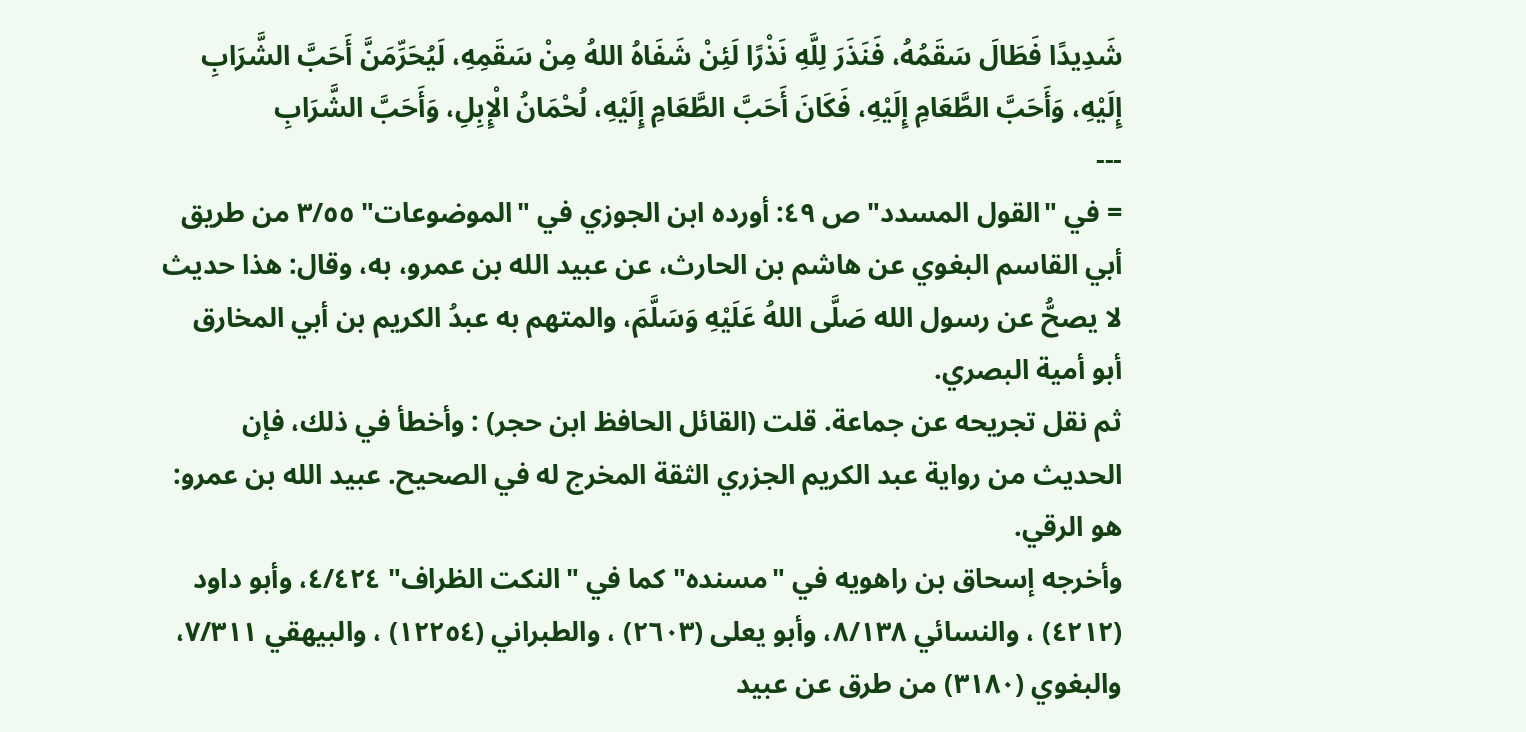شَدِيدًا فَطَالَ سَقَمُهُ، فَنَذَرَ لِلَّهِ نَذْرًا لَئِنْ شَفَاهُ اللهُ مِنْ سَقَمِهِ، لَيُحَرِّمَنَّ أَحَبَّ الشَّرَابِ إِلَيْهِ، وَأَحَبَّ الطَّعَامِ إِلَيْهِ، فَكَانَ أَحَبَّ الطَّعَامِ إِلَيْهِ، لُحْمَانُ الْإِبِلِ، وَأَحَبَّ الشَّرَابِ
---
= في "القول المسدد" ص ٤٩: أورده ابن الجوزي في "الموضوعات" ٣/٥٥ من طريق أبي القاسم البغوي عن هاشم بن الحارث، عن عبيد الله بن عمرو، به، وقال: هذا حديث لا يصحُّ عن رسول الله صَلَّى اللهُ عَلَيْهِ وَسَلَّمَ، والمتهم به عبدُ الكريم بن أبي المخارق أبو أمية البصري.
ثم نقل تجريحه عن جماعة. قلت (القائل الحافظ ابن حجر) : وأخطأ في ذلك، فإن الحديث من رواية عبد الكريم الجزري الثقة المخرج له في الصحيح. عبيد الله بن عمرو: هو الرقي.
وأخرجه إسحاق بن راهويه في "مسنده" كما في "النكت الظراف" ٤/٤٢٤، وأبو داود (٤٢١٢) ، والنسائي ٨/١٣٨، وأبو يعلى (٢٦٠٣) ، والطبراني (١٢٢٥٤) ، والبيهقي ٧/٣١١، والبغوي (٣١٨٠) من طرق عن عبيد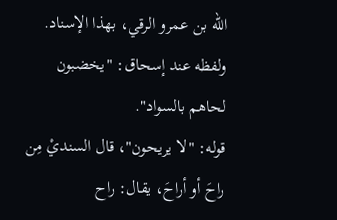الله بن عمرو الرقي، بهذا الإسناد. ولفظه عند إسحاق: "يخضبون لحاهم بالسواد".
قوله: "لا يريحون"، قال السنديْ مِن راحَ أو أراحَ، يقال: راح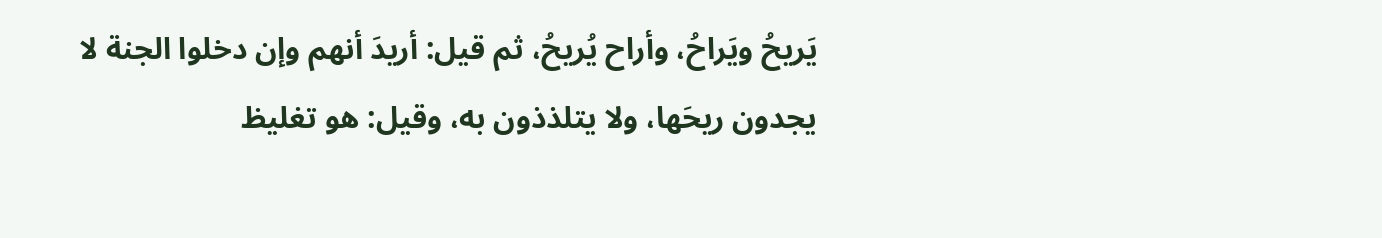يَريحُ ويَراحُ، وأراح يُريحُ، ثم قيل: أريدَ أنهم وإن دخلوا الجنة لا يجدون ريحَها، ولا يتلذذون به، وقيل: هو تغليظ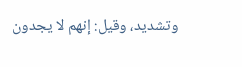وتشديد، وقيل: إنهم لا يجدون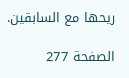ريحها مع السابقين.

الصفحة 277